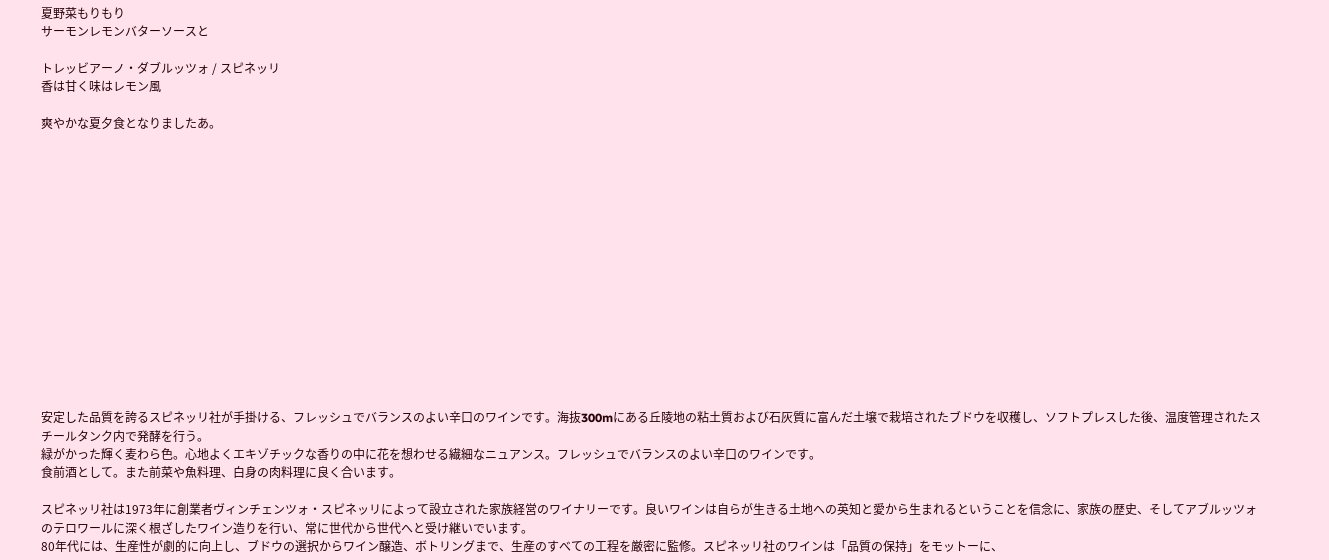夏野菜もりもり
サーモンレモンバターソースと

トレッビアーノ・ダブルッツォ / スピネッリ
香は甘く味はレモン風

爽やかな夏夕食となりましたあ。















安定した品質を誇るスピネッリ社が手掛ける、フレッシュでバランスのよい辛口のワインです。海抜300mにある丘陵地の粘土質および石灰質に富んだ土壌で栽培されたブドウを収穫し、ソフトプレスした後、温度管理されたスチールタンク内で発酵を行う。
緑がかった輝く麦わら色。心地よくエキゾチックな香りの中に花を想わせる繊細なニュアンス。フレッシュでバランスのよい辛口のワインです。
食前酒として。また前菜や魚料理、白身の肉料理に良く合います。

スピネッリ社は1973年に創業者ヴィンチェンツォ・スピネッリによって設立された家族経営のワイナリーです。良いワインは自らが生きる土地への英知と愛から生まれるということを信念に、家族の歴史、そしてアブルッツォのテロワールに深く根ざしたワイン造りを行い、常に世代から世代へと受け継いでいます。
80年代には、生産性が劇的に向上し、ブドウの選択からワイン醸造、ボトリングまで、生産のすべての工程を厳密に監修。スピネッリ社のワインは「品質の保持」をモットーに、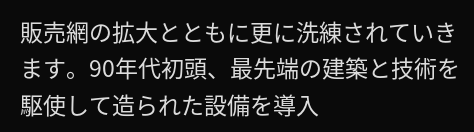販売網の拡大とともに更に洗練されていきます。90年代初頭、最先端の建築と技術を駆使して造られた設備を導入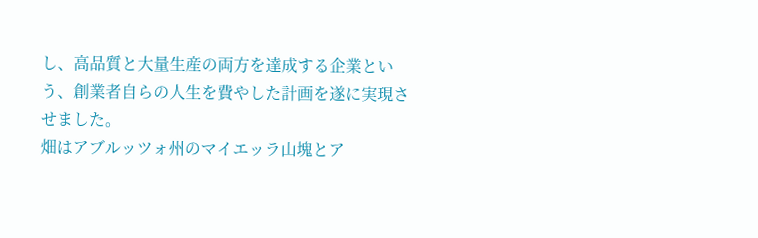し、高品質と大量生産の両方を達成する企業という、創業者自らの人生を費やした計画を遂に実現させました。
畑はアブルッツォ州のマイエッラ山塊とア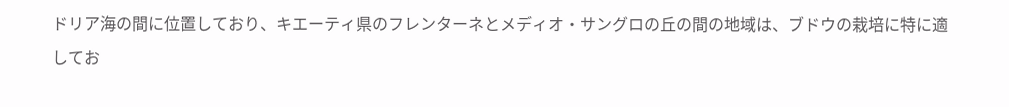ドリア海の間に位置しており、キエーティ県のフレンターネとメディオ・サングロの丘の間の地域は、ブドウの栽培に特に適してお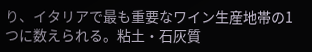り、イタリアで最も重要なワイン生産地帯の1つに数えられる。粘土・石灰質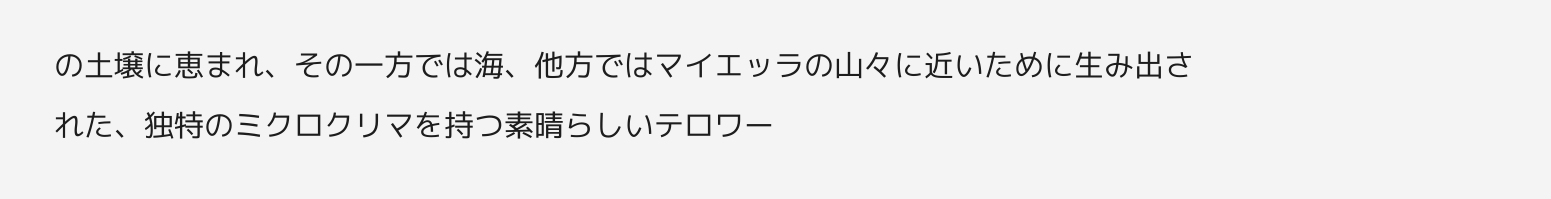の土壌に恵まれ、その一方では海、他方ではマイエッラの山々に近いために生み出された、独特のミクロクリマを持つ素晴らしいテロワー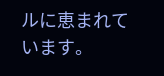ルに恵まれています。